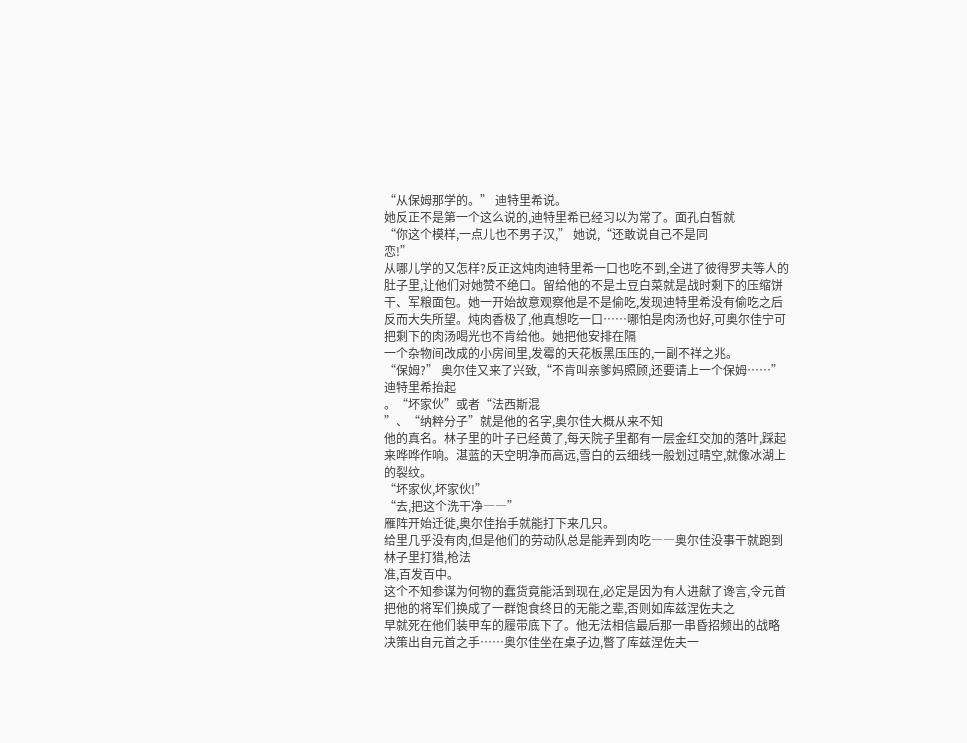“从保姆那学的。” 迪特里希说。
她反正不是第一个这么说的,迪特里希已经习以为常了。面孔白皙就
“你这个模样,一点儿也不男子汉,” 她说,“还敢说自己不是同
恋!”
从哪儿学的又怎样?反正这炖肉迪特里希一口也吃不到,全进了彼得罗夫等人的肚子里,让他们对她赞不绝口。留给他的不是土豆白菜就是战时剩下的压缩饼干、军粮面包。她一开始故意观察他是不是偷吃,发现迪特里希没有偷吃之后反而大失所望。炖肉香极了,他真想吃一口……哪怕是肉汤也好,可奥尔佳宁可把剩下的肉汤喝光也不肯给他。她把他安排在隔
一个杂物间改成的小房间里,发霉的天花板黑压压的,一副不祥之兆。
“保姆?” 奥尔佳又来了兴致,“不肯叫亲爹妈照顾,还要请上一个保姆……”
迪特里希抬起
。“坏家伙”或者“法西斯混
”、“纳粹分子”就是他的名字,奥尔佳大概从来不知
他的真名。林子里的叶子已经黄了,每天院子里都有一层金红交加的落叶,踩起来哗哗作响。湛蓝的天空明净而高远,雪白的云细线一般划过晴空,就像冰湖上的裂纹。
“坏家伙,坏家伙!”
“去,把这个洗干净――”
雁阵开始迁徙,奥尔佳抬手就能打下来几只。
给里几乎没有肉,但是他们的劳动队总是能弄到肉吃――奥尔佳没事干就跑到林子里打猎,枪法
准,百发百中。
这个不知参谋为何物的蠢货竟能活到现在,必定是因为有人进献了谗言,令元首把他的将军们换成了一群饱食终日的无能之辈,否则如库兹涅佐夫之
早就死在他们装甲车的履带底下了。他无法相信最后那一串昏招频出的战略决策出自元首之手……奥尔佳坐在桌子边,瞥了库兹涅佐夫一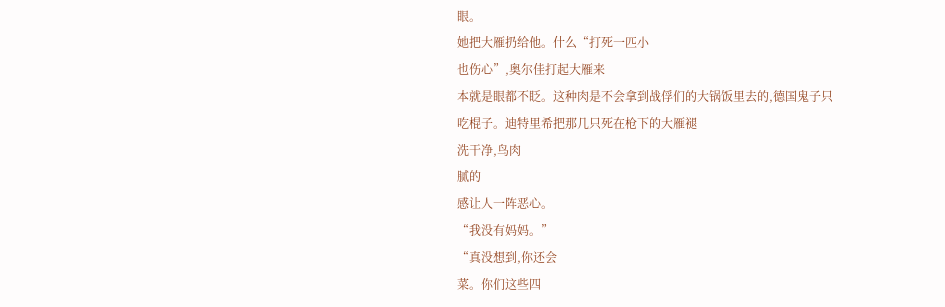眼。
她把大雁扔给他。什么“打死一匹小
也伤心”,奥尔佳打起大雁来
本就是眼都不眨。这种肉是不会拿到战俘们的大锅饭里去的,德国鬼子只
吃棍子。迪特里希把那几只死在枪下的大雁褪
洗干净,鸟肉
腻的
感让人一阵恶心。
“我没有妈妈。”
“真没想到,你还会
菜。你们这些四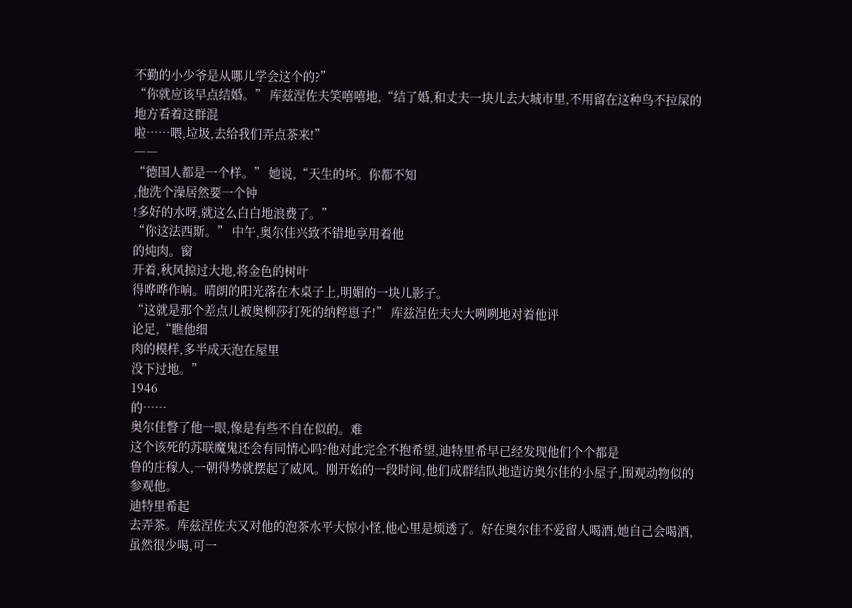不勤的小少爷是从哪儿学会这个的?”
“你就应该早点结婚。” 库兹涅佐夫笑嘻嘻地,“结了婚,和丈夫一块儿去大城市里,不用留在这种鸟不拉屎的地方看着这群混
啦……喂,垃圾,去给我们弄点茶来!”
――
“德国人都是一个样。” 她说,“天生的坏。你都不知
,他洗个澡居然要一个钟
!多好的水呀,就这么白白地浪费了。”
“你这法西斯。” 中午,奥尔佳兴致不错地享用着他
的炖肉。窗
开着,秋风掠过大地,将金色的树叶
得哗哗作响。晴朗的阳光落在木桌子上,明媚的一块儿影子。
“这就是那个差点儿被奥柳莎打死的纳粹崽子!” 库兹涅佐夫大大咧咧地对着他评
论足,“瞧他细
肉的模样,多半成天泡在屋里
没下过地。”
1946
的……
奥尔佳瞥了他一眼,像是有些不自在似的。难
这个该死的苏联魔鬼还会有同情心吗?他对此完全不抱希望,迪特里希早已经发现他们个个都是
鲁的庄稼人,一朝得势就摆起了威风。刚开始的一段时间,他们成群结队地造访奥尔佳的小屋子,围观动物似的参观他。
迪特里希起
去弄茶。库兹涅佐夫又对他的泡茶水平大惊小怪,他心里是烦透了。好在奥尔佳不爱留人喝酒,她自己会喝酒,虽然很少喝,可一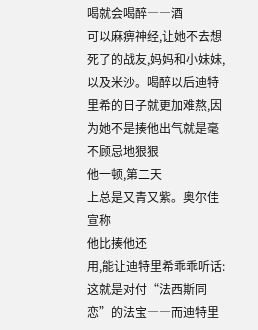喝就会喝醉――酒
可以麻痹神经,让她不去想死了的战友,妈妈和小妹妹,以及米沙。喝醉以后迪特里希的日子就更加难熬,因为她不是揍他出气就是毫不顾忌地狠狠
他一顿,第二天
上总是又青又紫。奥尔佳宣称
他比揍他还
用,能让迪特里希乖乖听话:这就是对付“法西斯同
恋”的法宝――而迪特里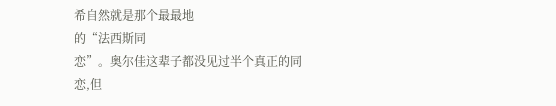希自然就是那个最最地
的“法西斯同
恋”。奥尔佳这辈子都没见过半个真正的同
恋,但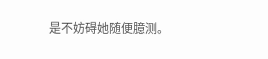是不妨碍她随便臆测。